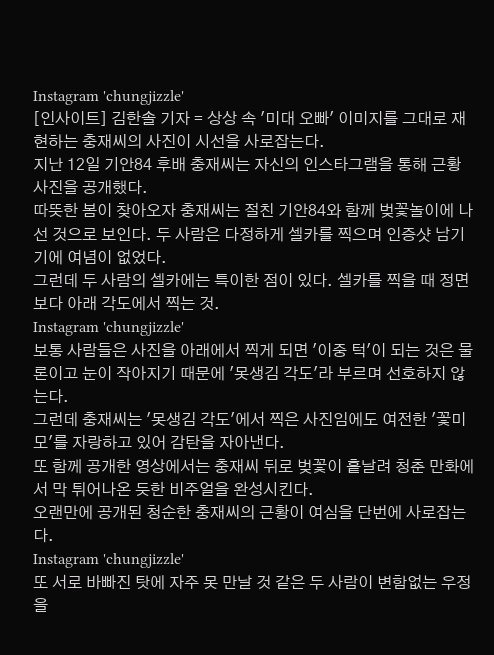Instagram 'chungjizzle'
[인사이트] 김한솔 기자 = 상상 속 '미대 오빠' 이미지를 그대로 재현하는 충재씨의 사진이 시선을 사로잡는다.
지난 12일 기안84 후배 충재씨는 자신의 인스타그램을 통해 근황 사진을 공개했다.
따뜻한 봄이 찾아오자 충재씨는 절친 기안84와 함께 벚꽃놀이에 나선 것으로 보인다. 두 사람은 다정하게 셀카를 찍으며 인증샷 남기기에 여념이 없었다.
그런데 두 사람의 셀카에는 특이한 점이 있다. 셀카를 찍을 때 정면보다 아래 각도에서 찍는 것.
Instagram 'chungjizzle'
보통 사람들은 사진을 아래에서 찍게 되면 '이중 턱'이 되는 것은 물론이고 눈이 작아지기 때문에 '못생김 각도'라 부르며 선호하지 않는다.
그런데 충재씨는 '못생김 각도'에서 찍은 사진임에도 여전한 '꽃미모'를 자랑하고 있어 감탄을 자아낸다.
또 함께 공개한 영상에서는 충재씨 뒤로 벚꽃이 흩날려 청춘 만화에서 막 튀어나온 듯한 비주얼을 완성시킨다.
오랜만에 공개된 청순한 충재씨의 근황이 여심을 단번에 사로잡는다.
Instagram 'chungjizzle'
또 서로 바빠진 탓에 자주 못 만날 것 같은 두 사람이 변함없는 우정을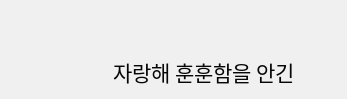자랑해 훈훈함을 안긴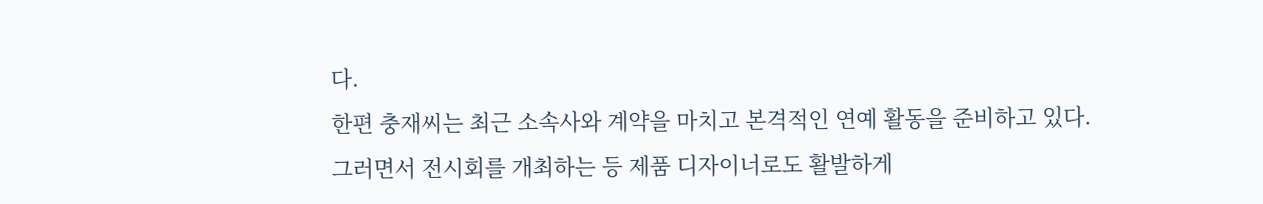다.
한편 충재씨는 최근 소속사와 계약을 마치고 본격적인 연예 활동을 준비하고 있다.
그러면서 전시회를 개최하는 등 제품 디자이너로도 활발하게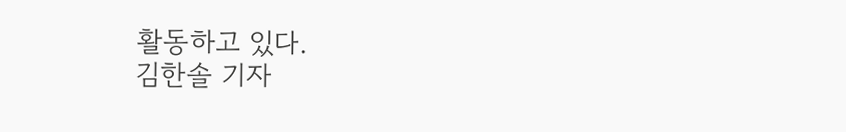활동하고 있다.
김한솔 기자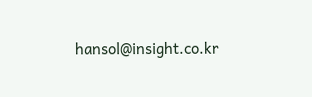hansol@insight.co.kr